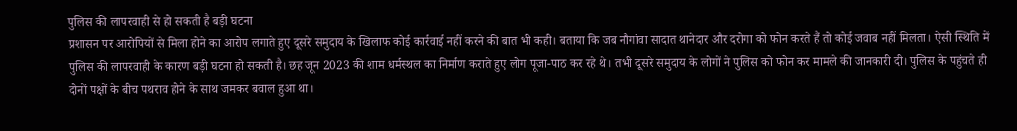पुलिस की लापरवाही से हो सकती है बड़ी घटना
प्रशासन पर आरोपियों से मिला होने का आरोप लगाते हुए दूसरे समुदाय के खिलाफ कोई कार्रवाई नहीं करने की बात भी कही। बताया कि जब नौगांवा सादात थानेदार और दरोगा को फोन करते हैं तो कोई जवाब नहीं मिलता। ऐसी स्थिति में पुलिस की लापरवाही के कारण बड़ी घटना हो सकती है। छह जून 2023 की शाम धर्मस्थल का निर्माण कराते हुए लोग पूजा-पाठ कर रहे थे। तभी दूसरे समुदाय के लोगों ने पुलिस को फोन कर मामले की जानकारी दी। पुलिस के पहुंचते ही दोनों पक्षों के बीच पथराव होने के साथ जमकर बवाल हुआ था।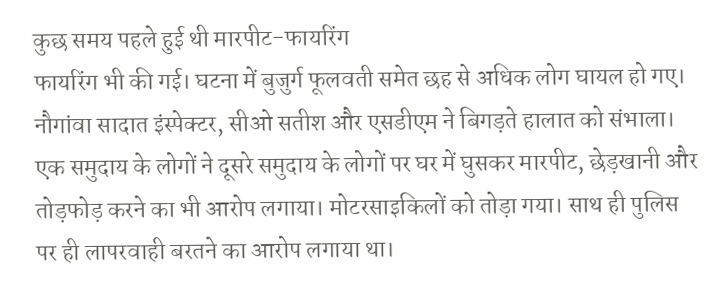कुछ समय पहले हुई थी मारपीट-फायरिंग
फायरिंग भी की गई। घटना में बुजुर्ग फूलवती समेत छह से अधिक लोग घायल हो गए। नौगांवा सादात इंस्पेक्टर, सीओ सतीश और एसडीएम ने बिगड़ते हालात को संभाला। एक समुदाय के लोगों ने दूसरे समुदाय के लोगों पर घर में घुसकर मारपीट, छेड़खानी और तोड़फोड़ करने का भी आरोप लगाया। मोटरसाइकिलों को तोड़ा गया। साथ ही पुलिस पर ही लापरवाही बरतने का आरोप लगाया था।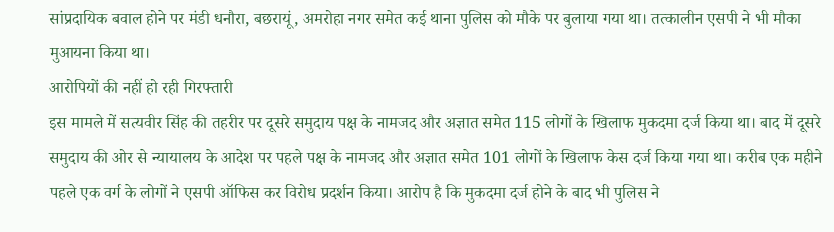सांप्रदायिक बवाल होने पर मंडी धनौरा, बछरायूं, अमरोहा नगर समेत कई थाना पुलिस को मौके पर बुलाया गया था। तत्कालीन एसपी ने भी मौका मुआयना किया था।
आरोपियों की नहीं हो रही गिरफ्तारी
इस मामले में सत्यवीर सिंह की तहरीर पर दूसरे समुदाय पक्ष के नामजद और अज्ञात समेत 115 लोगों के खिलाफ मुकदमा दर्ज किया था। बाद में दूसरे समुदाय की ओर से न्यायालय के आदेश पर पहले पक्ष के नामजद और अज्ञात समेत 101 लोगों के खिलाफ केस दर्ज किया गया था। करीब एक महीने पहले एक वर्ग के लोगों ने एसपी ऑफिस कर विरोध प्रदर्शन किया। आरोप है कि मुकदमा दर्ज होने के बाद भी पुलिस ने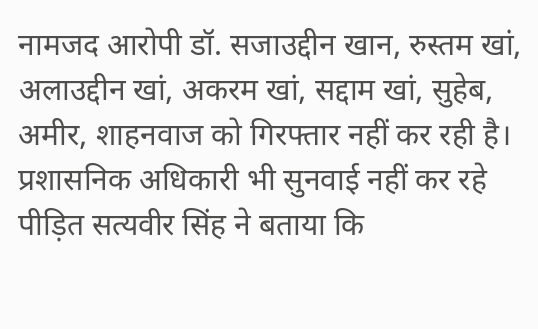नामजद आरोपी डॉ. सजाउद्दीन खान, रुस्तम खां, अलाउद्दीन खां, अकरम खां, सद्दाम खां, सुहेब, अमीर, शाहनवाज को गिरफ्तार नहीं कर रही है।
प्रशासनिक अधिकारी भी सुनवाई नहीं कर रहे
पीड़ित सत्यवीर सिंह ने बताया कि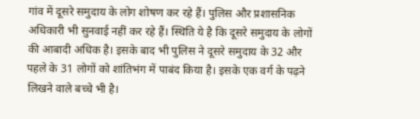गांव में दूसरे समुदाय के लोग शोषण कर रहे हैं। पुलिस और प्रशासनिक अधिकारी भी सुनवाई नहीं कर रहे हैं। स्थिति ये है कि दूसरे समुदाय के लोगों की आबादी अधिक है। इसके बाद भी पुलिस ने दूसरे समुदाय के 32 और पहले के 31 लोगों को शांतिभंग में पाबंद किया है। इसके एक वर्ग के पढ़ने लिखने वाले बच्चे भी है।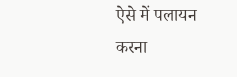ऐसे में पलायन करना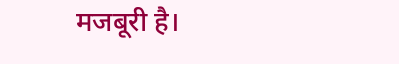मजबूरी है।